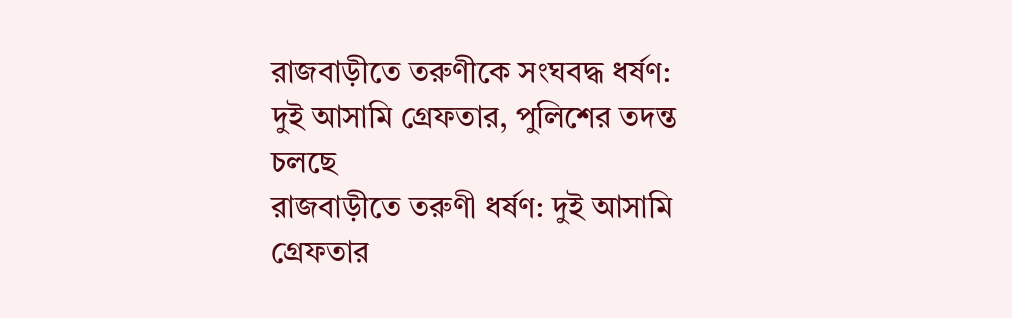রাজবাড়ীতে তরুণীকে সংঘবদ্ধ ধর্ষণ: দুই আসামি গ্রেফতার, পুলিশের তদন্ত চলছে
রাজবাড়ীতে তরুণী ধর্ষণ: দুই আসামি গ্রেফতার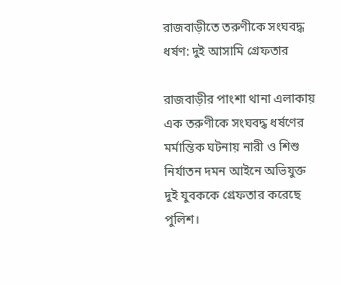রাজবাড়ীতে তরুণীকে সংঘবদ্ধ ধর্ষণ: দুই আসামি গ্রেফতার

রাজবাড়ীর পাংশা থানা এলাকায় এক তরুণীকে সংঘবদ্ধ ধর্ষণের মর্মান্তিক ঘটনায় নারী ও শিশু নির্যাতন দমন আইনে অভিযুক্ত দুই যুবককে গ্রেফতার করেছে পুলিশ।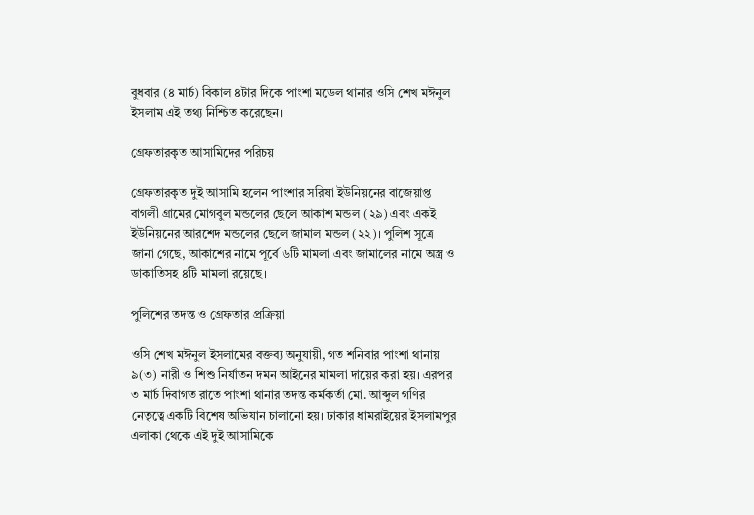বুধবার (৪ মার্চ) বিকাল ৪টার দিকে পাংশা মডেল থানার ওসি শেখ মঈনুল ইসলাম এই তথ্য নিশ্চিত করেছেন।

গ্রেফতারকৃত আসামিদের পরিচয়

গ্রেফতারকৃত দুই আসামি হলেন পাংশার সরিষা ইউনিয়নের বাজেয়াপ্ত বাগলী গ্রামের মোগবুল মন্ডলের ছেলে আকাশ মন্ডল (২৯) এবং একই ইউনিয়নের আরশেদ মন্ডলের ছেলে জামাল মন্ডল (২২)। পুলিশ সূত্রে জানা গেছে, আকাশের নামে পূর্বে ৬টি মামলা এবং জামালের নামে অস্ত্র ও ডাকাতিসহ ৪টি মামলা রয়েছে।

পুলিশের তদন্ত ও গ্রেফতার প্রক্রিয়া

ওসি শেখ মঈনুল ইসলামের বক্তব্য অনুযায়ী, গত শনিবার পাংশা থানায় ৯(৩) নারী ও শিশু নির্যাতন দমন আইনের মামলা দায়ের করা হয়। এরপর ৩ মার্চ দিবাগত রাতে পাংশা থানার তদন্ত কর্মকর্তা মো. আব্দুল গণির নেতৃত্বে একটি বিশেষ অভিযান চালানো হয়। ঢাকার ধামরাইয়ের ইসলামপুর এলাকা থেকে এই দুই আসামিকে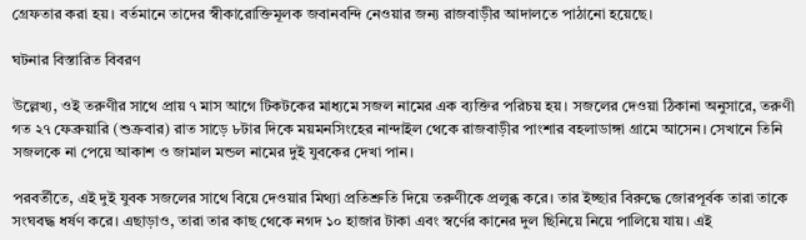গ্রেফতার করা হয়। বর্তমানে তাদের স্বীকারোক্তিমূলক জবানবন্দি নেওয়ার জন্য রাজবাড়ীর আদালতে পাঠানো হয়েছে।

ঘটনার বিস্তারিত বিবরণ

উল্লেখ্য, ওই তরুণীর সাথে প্রায় ৭ মাস আগে টিকটকের মাধ্যমে সজল নামের এক ব্যক্তির পরিচয় হয়। সজলের দেওয়া ঠিকানা অনুসারে, তরুণী গত ২৭ ফেব্রুয়ারি (শুক্রবার) রাত সাড়ে ৮টার দিকে ময়মনসিংহের নান্দাইল থেকে রাজবাড়ীর পাংশার বহলাডাঙ্গা গ্রামে আসেন। সেখানে তিনি সজলকে না পেয়ে আকাশ ও জামাল মন্ডল নামের দুই যুবকের দেখা পান।

পরবর্তীতে, এই দুই যুবক সজলের সাথে বিয়ে দেওয়ার মিথ্যা প্রতিশ্রুতি দিয়ে তরুণীকে প্রলুব্ধ করে। তার ইচ্ছার বিরুদ্ধে জোরপূর্বক তারা তাকে সংঘবদ্ধ ধর্ষণ করে। এছাড়াও, তারা তার কাছ থেকে নগদ ১০ হাজার টাকা এবং স্বর্ণের কানের দুল ছিনিয়ে নিয়ে পালিয়ে যায়। এই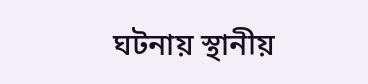ঘটনায় স্থানীয়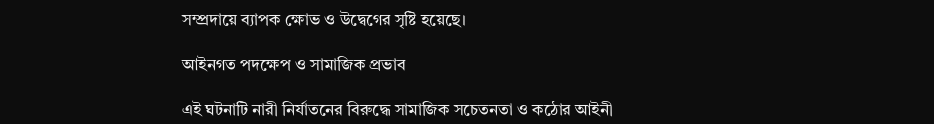সম্প্রদায়ে ব্যাপক ক্ষোভ ও উদ্বেগের সৃষ্টি হয়েছে।

আইনগত পদক্ষেপ ও সামাজিক প্রভাব

এই ঘটনাটি নারী নির্যাতনের বিরুদ্ধে সামাজিক সচেতনতা ও কঠোর আইনী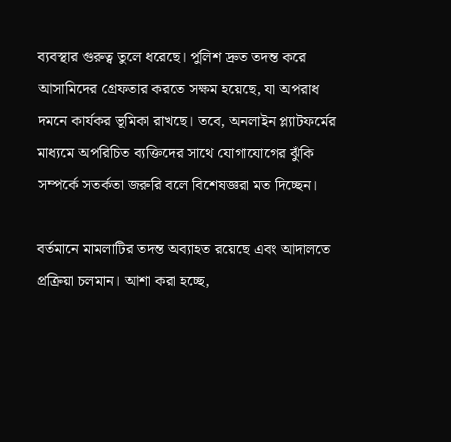ব্যবস্থার গুরুত্ব তুলে ধরেছে। পুলিশ দ্রুত তদন্ত করে আসামিদের গ্রেফতার করতে সক্ষম হয়েছে, যা অপরাধ দমনে কার্যকর ভূমিকা রাখছে। তবে, অনলাইন প্ল্যাটফর্মের মাধ্যমে অপরিচিত ব্যক্তিদের সাথে যোগাযোগের ঝুঁকি সম্পর্কে সতর্কতা জরুরি বলে বিশেষজ্ঞরা মত দিচ্ছেন।

বর্তমানে মামলাটির তদন্ত অব্যাহত রয়েছে এবং আদালতে প্রক্রিয়া চলমান। আশা করা হচ্ছে,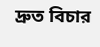দ্রুত বিচার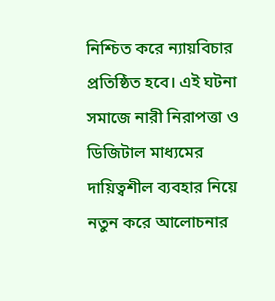নিশ্চিত করে ন্যায়বিচার প্রতিষ্ঠিত হবে। এই ঘটনা সমাজে নারী নিরাপত্তা ও ডিজিটাল মাধ্যমের দায়িত্বশীল ব্যবহার নিয়ে নতুন করে আলোচনার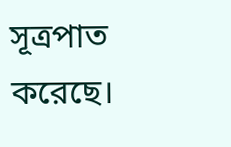সূত্রপাত করেছে।